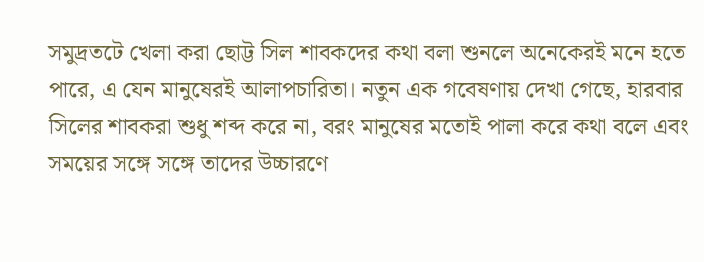সমুদ্রতটে খেলা করা ছোট্ট সিল শাবকদের কথা বলা শুনলে অনেকেরই মনে হতে পারে, এ যেন মানুষেরই আলাপচারিতা। নতুন এক গবেষণায় দেখা গেছে, হারবার সিলের শাবকরা শুধু শব্দ করে না, বরং মানুষের মতোই পালা করে কথা বলে এবং সময়ের সঙ্গে সঙ্গে তাদের উচ্চারণে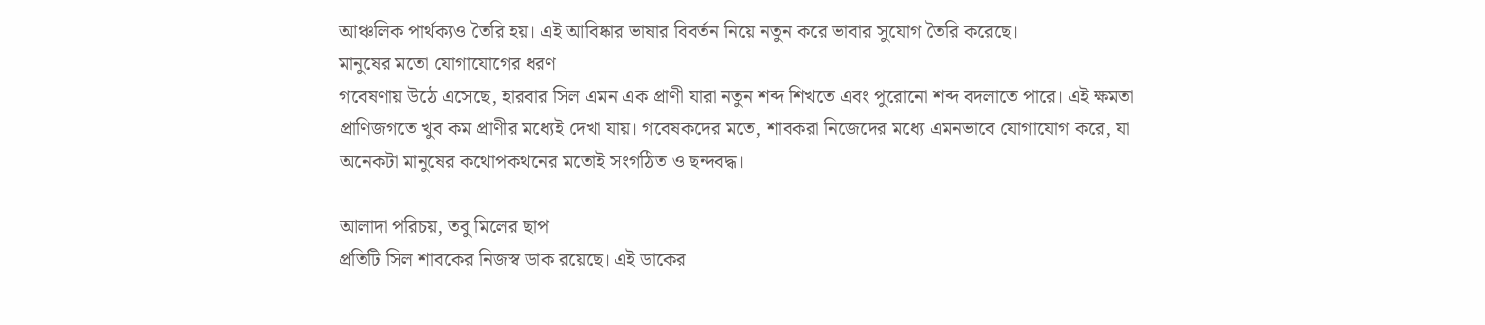আঞ্চলিক পার্থক্যও তৈরি হয়। এই আবিষ্কার ভাষার বিবর্তন নিয়ে নতুন করে ভাবার সুযোগ তৈরি করেছে।
মানুষের মতো যোগাযোগের ধরণ
গবেষণায় উঠে এসেছে, হারবার সিল এমন এক প্রাণী যারা নতুন শব্দ শিখতে এবং পুরোনো শব্দ বদলাতে পারে। এই ক্ষমতা প্রাণিজগতে খুব কম প্রাণীর মধ্যেই দেখা যায়। গবেষকদের মতে, শাবকরা নিজেদের মধ্যে এমনভাবে যোগাযোগ করে, যা অনেকটা মানুষের কথোপকথনের মতোই সংগঠিত ও ছন্দবদ্ধ।

আলাদা পরিচয়, তবু মিলের ছাপ
প্রতিটি সিল শাবকের নিজস্ব ডাক রয়েছে। এই ডাকের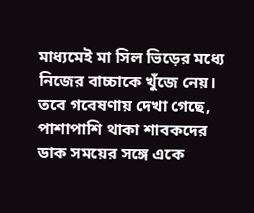মাধ্যমেই মা সিল ভিড়ের মধ্যে নিজের বাচ্চাকে খুঁজে নেয়। তবে গবেষণায় দেখা গেছে, পাশাপাশি থাকা শাবকদের ডাক সময়ের সঙ্গে একে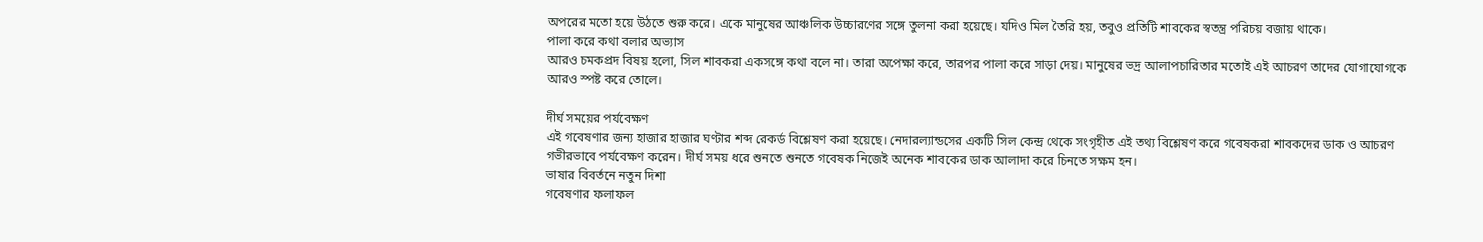অপরের মতো হয়ে উঠতে শুরু করে। একে মানুষের আঞ্চলিক উচ্চারণের সঙ্গে তুলনা করা হয়েছে। যদিও মিল তৈরি হয়, তবুও প্রতিটি শাবকের স্বতন্ত্র পরিচয় বজায় থাকে।
পালা করে কথা বলার অভ্যাস
আরও চমকপ্রদ বিষয় হলো, সিল শাবকরা একসঙ্গে কথা বলে না। তারা অপেক্ষা করে, তারপর পালা করে সাড়া দেয়। মানুষের ভদ্র আলাপচারিতার মতোই এই আচরণ তাদের যোগাযোগকে আরও স্পষ্ট করে তোলে।

দীর্ঘ সময়ের পর্যবেক্ষণ
এই গবেষণার জন্য হাজার হাজার ঘণ্টার শব্দ রেকর্ড বিশ্লেষণ করা হয়েছে। নেদারল্যান্ডসের একটি সিল কেন্দ্র থেকে সংগৃহীত এই তথ্য বিশ্লেষণ করে গবেষকরা শাবকদের ডাক ও আচরণ গভীরভাবে পর্যবেক্ষণ করেন। দীর্ঘ সময় ধরে শুনতে শুনতে গবেষক নিজেই অনেক শাবকের ডাক আলাদা করে চিনতে সক্ষম হন।
ভাষার বিবর্তনে নতুন দিশা
গবেষণার ফলাফল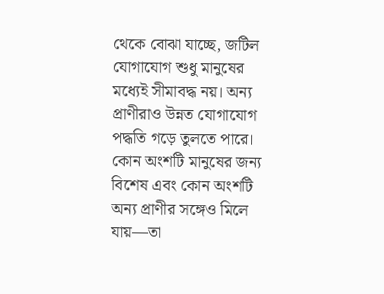থেকে বোঝা যাচ্ছে, জটিল যোগাযোগ শুধু মানুষের মধ্যেই সীমাবদ্ধ নয়। অন্য প্রাণীরাও উন্নত যোগাযোগ পদ্ধতি গড়ে তুলতে পারে। কোন অংশটি মানুষের জন্য বিশেষ এবং কোন অংশটি অন্য প্রাণীর সঙ্গেও মিলে যায়—তা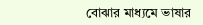বোঝার মাধ্যমে ভাষার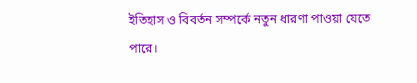ইতিহাস ও বিবর্তন সম্পর্কে নতুন ধারণা পাওয়া যেতে পারে।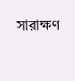সারাক্ষণ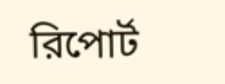রিপোর্ট